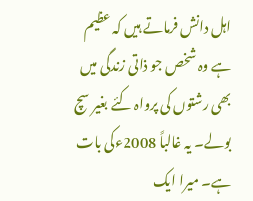اہل دانش فرماتے ہیں کہ عظیم ہے وہ شخص جو ذاتی زندگی میں بھی رشتوں کی پرواہ کئے بغیر سچ بولے۔ یہ غالباً 2008ءکی بات ہے۔ میرا ایک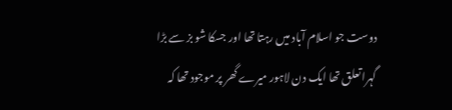دوست جو اسلام آباد میں رہتا تھا اور جسکا شو بز سے بڑا گہرا تعلق تھا ایک دن لاہور میرے گھر پر موجود تھا کہ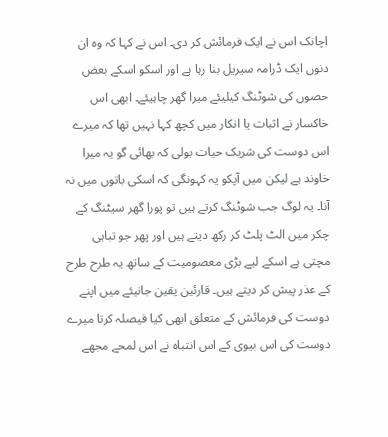اچانک اس نے ایک فرمائش کر دی۔ اس نے کہا کہ وہ ان دنوں ایک ڈرامہ سیریل بنا رہا ہے اور اسکو اسکے بعض حصوں کی شوٹنگ کیلیئے میرا گھر چاہیئے۔ ابھی اس خاکسار نے اثبات یا انکار میں کچھ کہا نہیں تھا کہ میرے اس دوست کی شریک حیات بولی کہ بھائی گو یہ میرا خاوند ہے لیکن میں آپکو یہ کہونگی کہ اسکی باتوں میں نہ آنا۔ یہ لوگ جب شوٹنگ کرتے ہیں تو پورا گھر سیٹنگ کے چکر میں الٹ پلٹ کر رکھ دیتے ہیں اور پھر جو تباہی مچتی ہے اسکے لیے بڑی معصومیت کے ساتھ یہ طرح طرح کے عذر پیش کر دیتے ہیں۔ قارئین یقین جانیئے میں اپنے دوست کی فرمائش کے متعلق ابھی کیا فیصلہ کرتا میرے دوست کی اس بیوی کے اس انتباہ نے اس لمحے مجھے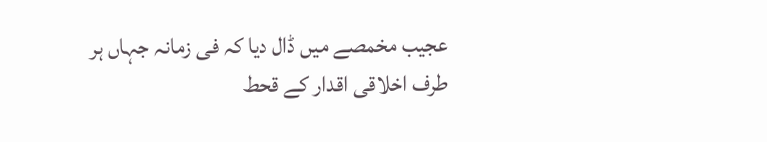عجیب مخمصے میں ڈال دیا کہ فی زمانہ جہاں ہر طرف اخلاقی اقدار کے قحط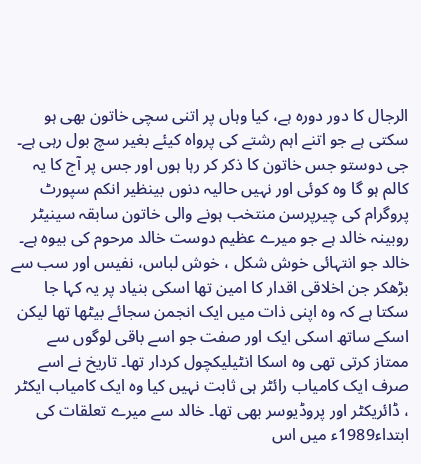الرجال کا دور دورہ ہے، کیا وہاں پر اتنی سچی خاتون بھی ہو سکتی ہے جو اتنے اہم رشتے کی پرواہ کیئے بغیر سچ بول رہی ہے۔ جی دوستو جس خاتون کا ذکر کر رہا ہوں اور جس پر آج کا یہ کالم ہو گا وہ کوئی اور نہیں حالیہ دنوں بینظیر انکم سپورٹ پروگرام کی چیرپرسن منتخب ہونے والی خاتون سابقہ سینیٹر روبینہ خالد ہے جو میرے عظیم دوست خالد مرحوم کی بیوہ ہے۔ خالد جو انتہائی خوش شکل ، خوش لباس، نفیس اور سب سے بڑھکر جن اخلاقی اقدار کا امین تھا اسکی بنیاد پر یہ کہا جا سکتا ہے کہ وہ اپنی ذات میں ایک انجمن سجائے بیٹھا تھا لیکن اسکے ساتھ اسکی ایک اور صفت جو اسے باقی لوگوں سے ممتاز کرتی تھی وہ اسکا انٹیلیکچول کردار تھا۔ تاریخ نے اسے صرف ایک کامیاب رائٹر ہی ثابت نہیں کیا وہ ایک کامیاب ایکٹر ، ڈائریکٹر اور پروڈیوسر بھی تھا۔ خالد سے میرے تعلقات کی ابتداء1989ء میں اس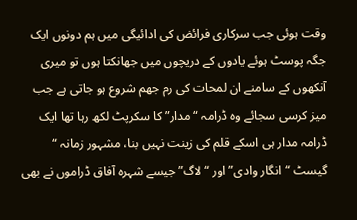وقت ہوئی جب سرکاری فرائض کی ادائیگی میں ہم دونوں ایک جگہ پوسٹ ہوئے یادوں کے دریچوں میں جھانکتا ہوں تو میری آنکھوں کے سامنے ان لمحات کی رم جھم شروع ہو جاتی ہے جب میز کرسی سجائے وہ ڈرامہ “مدار” کا سکرپٹ لکھ رہا تھا ایک ڈرامہ مدار ہی اسکے قلم کی زینت نہیں بنا، مشہور زمانہ “ گیسٹ “انگار وادی” اور “لاگ” جیسے شہرہ آفاق ڈراموں نے بھی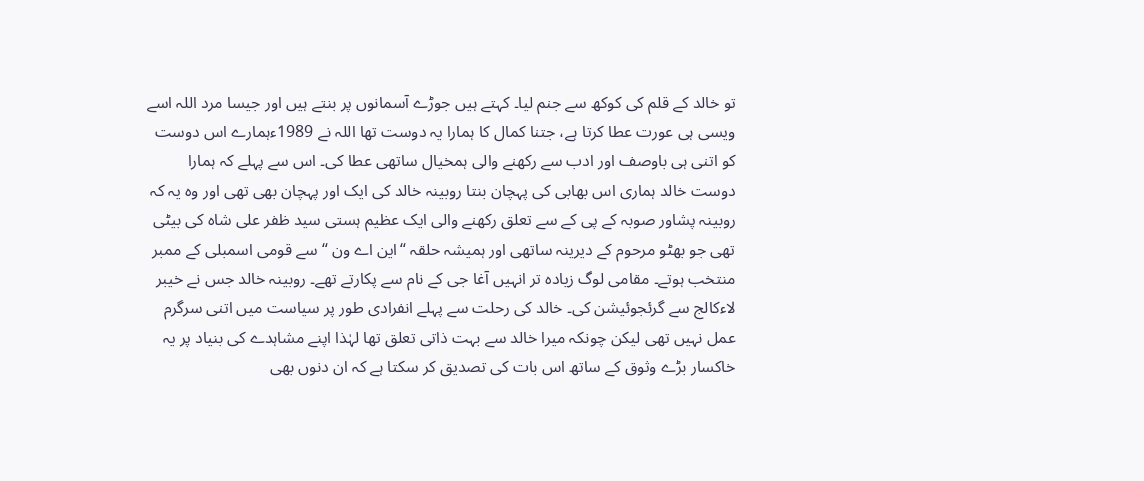تو خالد کے قلم کی کوکھ سے جنم لیا۔ کہتے ہیں جوڑے آسمانوں پر بنتے ہیں اور جیسا مرد اللہ اسے ویسی ہی عورت عطا کرتا ہے، جتنا کمال کا ہمارا یہ دوست تھا اللہ نے 1989ءہمارے اس دوست کو اتنی ہی باوصف اور ادب سے رکھنے والی ہمخیال ساتھی عطا کی۔ اس سے پہلے کہ ہمارا دوست خالد ہماری اس بھابی کی پہچان بنتا روبینہ خالد کی ایک اور پہچان بھی تھی اور وہ یہ کہ روبینہ پشاور صوبہ کے پی کے سے تعلق رکھنے والی ایک عظیم ہستی سید ظفر علی شاہ کی بیٹی تھی جو بھٹو مرحوم کے دیرینہ ساتھی اور ہمیشہ حلقہ “این اے ون “ سے قومی اسمبلی کے ممبر منتخب ہوتے۔ مقامی لوگ زیادہ تر انہیں آغا جی کے نام سے پکارتے تھے۔ روبینہ خالد جس نے خیبر لاءکالج سے گرئجوئیشن کی۔ خالد کی رحلت سے پہلے انفرادی طور پر سیاست میں اتنی سرگرم عمل نہیں تھی لیکن چونکہ میرا خالد سے بہت ذاتی تعلق تھا لہٰذا اپنے مشاہدے کی بنیاد پر یہ خاکسار بڑے وثوق کے ساتھ اس بات کی تصدیق کر سکتا ہے کہ ان دنوں بھی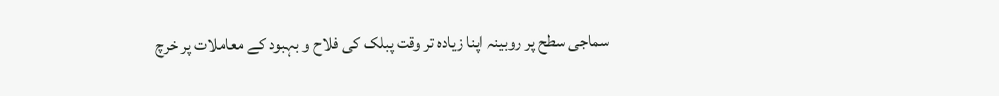سماجی سطح پر روبینہ اپنا زیادہ تر وقت پبلک کی فلاح و بہبود کے معاملات پر خرچ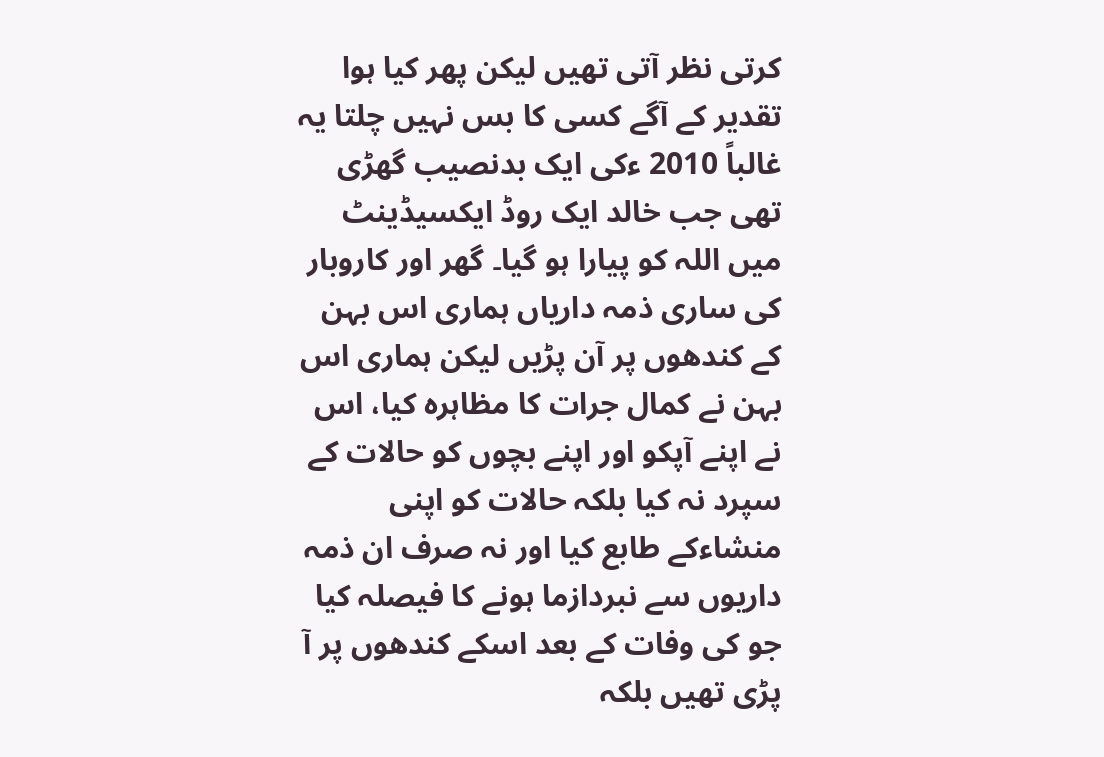کرتی نظر آتی تھیں لیکن پھر کیا ہوا تقدیر کے آگے کسی کا بس نہیں چلتا یہ غالباً 2010 ءکی ایک بدنصیب گھڑی تھی جب خالد ایک روڈ ایکسیڈینٹ میں اللہ کو پیارا ہو گیا۔ گھر اور کاروبار کی ساری ذمہ داریاں ہماری اس بہن کے کندھوں پر آن پڑیں لیکن ہماری اس بہن نے کمال جرات کا مظاہرہ کیا، اس نے اپنے آپکو اور اپنے بچوں کو حالات کے سپرد نہ کیا بلکہ حالات کو اپنی منشاءکے طابع کیا اور نہ صرف ان ذمہ داریوں سے نبردازما ہونے کا فیصلہ کیا جو کی وفات کے بعد اسکے کندھوں پر آ پڑی تھیں بلکہ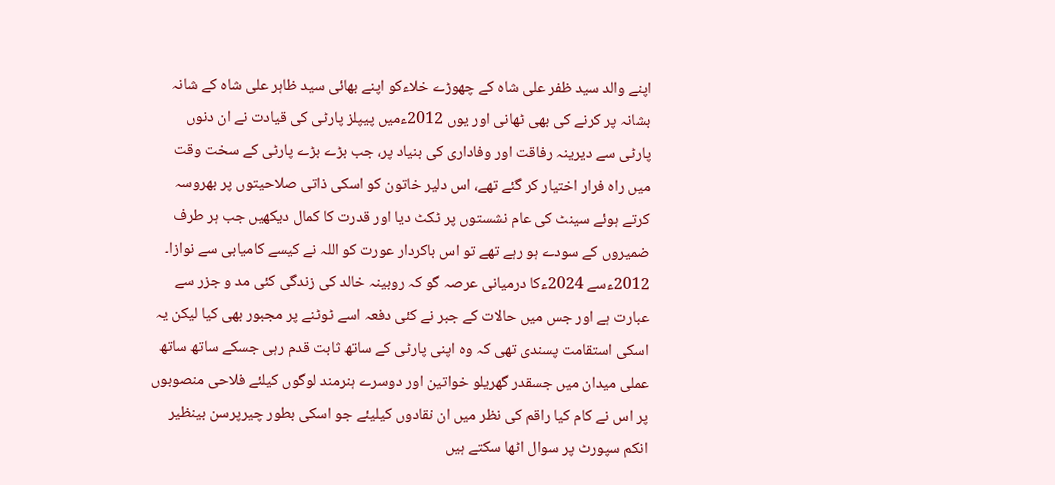اپنے والد سید ظفر علی شاہ کے چھوڑے خلاءکو اپنے بھائی سید ظاہر علی شاہ کے شانہ بشانہ پر کرنے کی بھی ٹھانی اور یوں 2012ءمیں پیپلز پارٹی کی قیادت نے ان دنوں پارٹی سے دیرینہ رفاقت اور وفاداری کی بنیاد پر، جب بڑے بڑے پارٹی کے سخت وقت میں راہ فرار اختیار کر گئے تھے، اس دلیر خاتون کو اسکی ذاتی صلاحیتوں پر بھروسہ کرتے ہوئے سینٹ کی عام نشستوں پر ٹکٹ دیا اور قدرت کا کمال دیکھیں جب ہر طرف ضمیروں کے سودے ہو رہے تھے تو اس باکردار عورت کو اللہ نے کیسے کامیابی سے نوازا۔ 2012ءسے 2024ءکا درمیانی عرصہ گو کہ روبینہ خالد کی زندگی کئی مد و جزر سے عبارت ہے اور جس میں حالات کے جبر نے کئی دفعہ اسے ٹوٹنے پر مجبور بھی کیا لیکن یہ اسکی استقامت پسندی تھی کہ وہ اپنی پارٹی کے ساتھ ثابت قدم رہی جسکے ساتھ ساتھ عملی میدان میں جسقدر گھریلو خواتین اور دوسرے ہنرمند لوگوں کیلئے فلاحی منصوبوں پر اس نے کام کیا راقم کی نظر میں ان نقادوں کیلیئے جو اسکی بطور چیرپرسن بینظیر انکم سپورٹ پر سوال اٹھا سکتے ہیں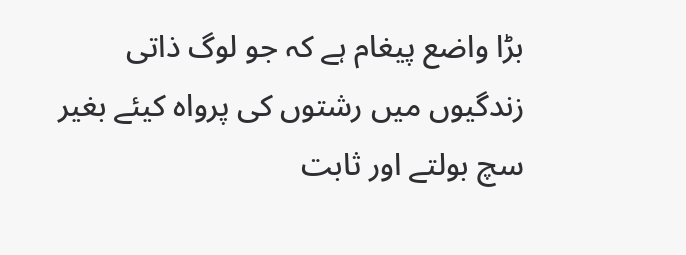بڑا واضع پیغام ہے کہ جو لوگ ذاتی زندگیوں میں رشتوں کی پرواہ کیئے بغیر سچ بولتے اور ثابت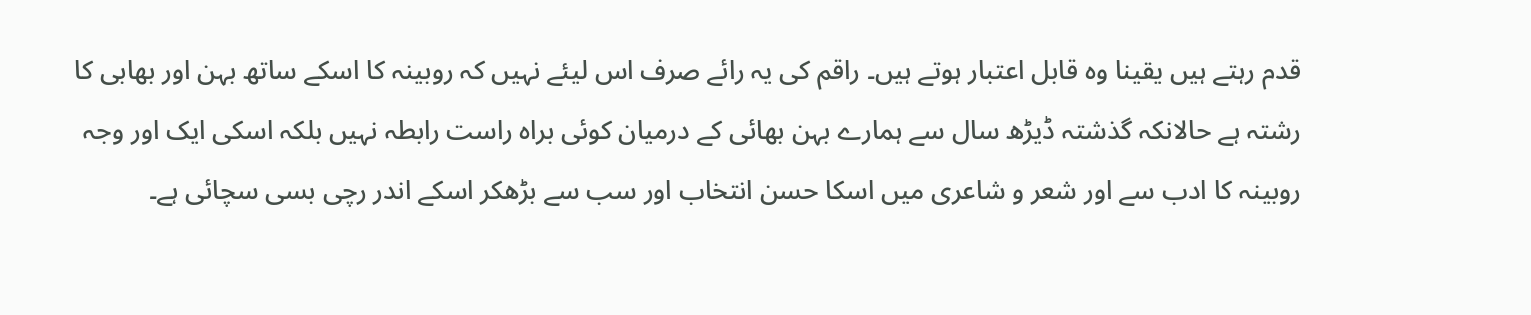قدم رہتے ہیں یقینا وہ قابل اعتبار ہوتے ہیں۔ راقم کی یہ رائے صرف اس لیئے نہیں کہ روبینہ کا اسکے ساتھ بہن اور بھابی کا رشتہ ہے حالانکہ گذشتہ ڈیڑھ سال سے ہمارے بہن بھائی کے درمیان کوئی براہ راست رابطہ نہیں بلکہ اسکی ایک اور وجہ روبینہ کا ادب سے اور شعر و شاعری میں اسکا حسن انتخاب اور سب سے بڑھکر اسکے اندر رچی بسی سچائی ہے۔